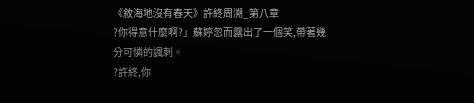《敘海地沒有春天》許終周溯_第八章
?你得意什麼啊?」蘇婷忽而露出了一個笑,帶著幾分可憐的諷刺。
?許終,你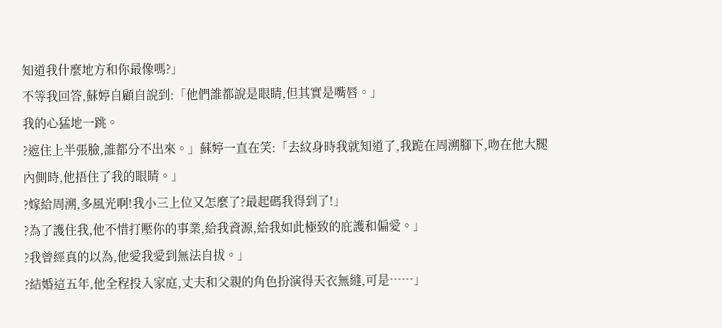知道我什麼地方和你最像嗎?」
不等我回答,蘇婷自顧自說到:「他們誰都說是眼睛,但其實是嘴唇。」
我的心猛地一跳。
?遮住上半張臉,誰都分不出來。」蘇婷一直在笑:「去紋身時我就知道了,我跪在周溯腳下,吻在他大腿內側時,他捂住了我的眼睛。」
?嫁給周溯,多風光啊!我小三上位又怎麼了?最起碼我得到了!」
?為了護住我,他不惜打壓你的事業,給我資源,給我如此極致的庇護和偏愛。」
?我曾經真的以為,他愛我愛到無法自拔。」
?結婚這五年,他全程投入家庭,丈夫和父親的角色扮演得天衣無縫,可是……」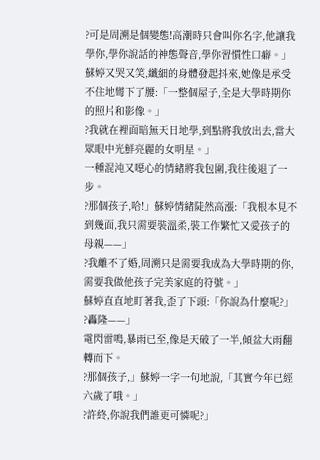?可是周溯是個變態!高潮時只會叫你名字,他讓我學你,學你說話的神態聲音,學你習慣性口癖。」
蘇婷又哭又笑,纖細的身體發起抖來,她像是承受不住地彎下了腰:「一整個屋子,全是大學時期你的照片和影像。」
?我就在裡面暗無天日地學,到點將我放出去,當大眾眼中光鮮亮麗的女明星。」
一種混沌又噁心的情緒將我包圍,我往後退了一步。
?那個孩子,哈!」蘇婷情緒陡然高漲:「我根本見不到幾面,我只需要裝溫柔,裝工作繁忙又愛孩子的母親——」
?我離不了婚,周溯只是需要我成為大學時期的你,需要我做他孩子完美家庭的符號。」
蘇婷直直地盯著我,歪了下頭:「你說為什麼呢?」
?轟隆——」
電閃雷鳴,暴雨已至,像是天破了一半,傾盆大雨翻轉而下。
?那個孩子,」蘇婷一字一句地說,「其實今年已經六歲了哦。」
?許終,你說我們誰更可憐呢?」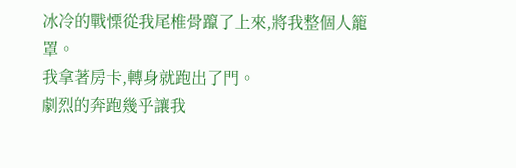冰冷的戰慄從我尾椎骨躥了上來,將我整個人籠罩。
我拿著房卡,轉身就跑出了門。
劇烈的奔跑幾乎讓我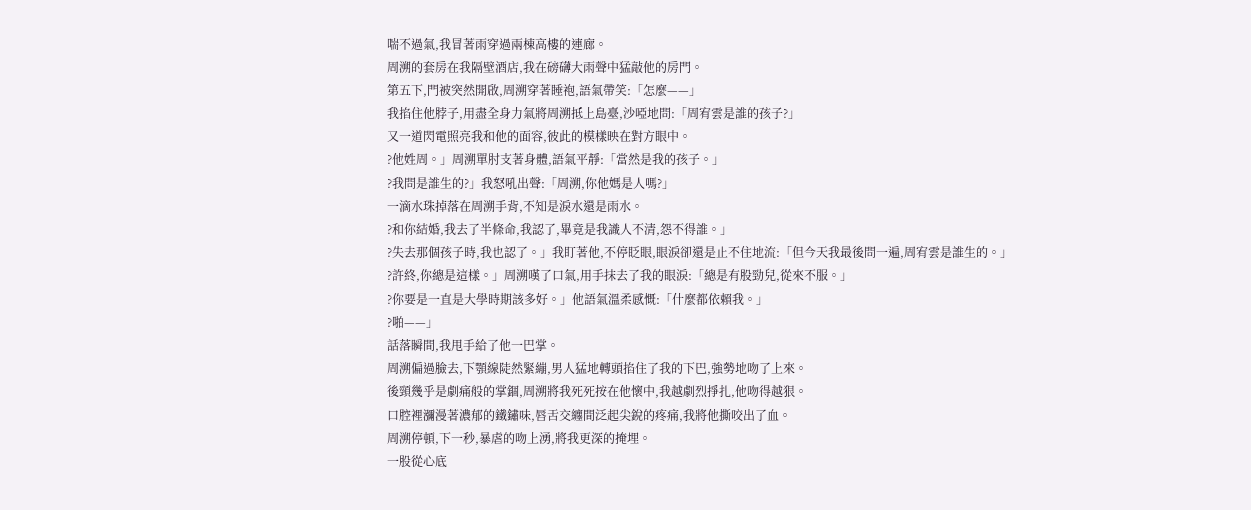喘不過氣,我冒著雨穿過兩棟高樓的連廊。
周溯的套房在我隔壁酒店,我在磅礴大雨聲中猛敲他的房門。
第五下,門被突然開啟,周溯穿著睡袍,語氣帶笑:「怎麼——」
我掐住他脖子,用盡全身力氣將周溯抵上島臺,沙啞地問:「周宥雲是誰的孩子?」
又一道閃電照亮我和他的面容,彼此的模樣映在對方眼中。
?他姓周。」周溯單肘支著身體,語氣平靜:「當然是我的孩子。」
?我問是誰生的?」我怒吼出聲:「周溯,你他媽是人嗎?」
一滴水珠掉落在周溯手背,不知是淚水還是雨水。
?和你結婚,我去了半條命,我認了,畢竟是我識人不清,怨不得誰。」
?失去那個孩子時,我也認了。」我盯著他,不停眨眼,眼淚卻還是止不住地流:「但今天我最後問一遍,周宥雲是誰生的。」
?許終,你總是這樣。」周溯嘆了口氣,用手抹去了我的眼淚:「總是有股勁兒,從來不服。」
?你要是一直是大學時期該多好。」他語氣溫柔感慨:「什麼都依賴我。」
?啪——」
話落瞬間,我甩手給了他一巴掌。
周溯偏過臉去,下顎線陡然緊繃,男人猛地轉頭掐住了我的下巴,強勢地吻了上來。
後頸幾乎是劇痛般的掌錮,周溯將我死死按在他懷中,我越劇烈掙扎,他吻得越狠。
口腔裡瀰漫著濃郁的鐵鏽味,唇舌交纏間泛起尖銳的疼痛,我將他撕咬出了血。
周溯停頓,下一秒,暴虐的吻上湧,將我更深的掩埋。
一股從心底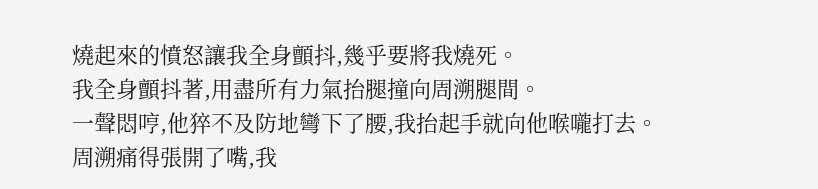燒起來的憤怒讓我全身顫抖,幾乎要將我燒死。
我全身顫抖著,用盡所有力氣抬腿撞向周溯腿間。
一聲悶哼,他猝不及防地彎下了腰,我抬起手就向他喉嚨打去。
周溯痛得張開了嘴,我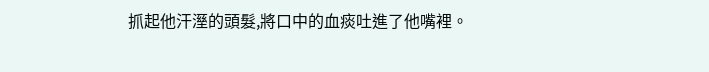抓起他汗溼的頭髮,將口中的血痰吐進了他嘴裡。